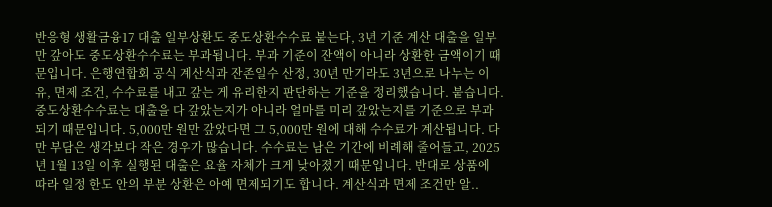반응형 생활금융17 대출 일부상환도 중도상환수수료 붙는다, 3년 기준 계산 대출을 일부만 갚아도 중도상환수수료는 부과됩니다. 부과 기준이 잔액이 아니라 상환한 금액이기 때문입니다. 은행연합회 공식 계산식과 잔존일수 산정, 30년 만기라도 3년으로 나누는 이유, 면제 조건, 수수료를 내고 갚는 게 유리한지 판단하는 기준을 정리했습니다. 붙습니다. 중도상환수수료는 대출을 다 갚았는지가 아니라 얼마를 미리 갚았는지를 기준으로 부과되기 때문입니다. 5,000만 원만 갚았다면 그 5,000만 원에 대해 수수료가 계산됩니다. 다만 부담은 생각보다 작은 경우가 많습니다. 수수료는 남은 기간에 비례해 줄어들고, 2025년 1월 13일 이후 실행된 대출은 요율 자체가 크게 낮아졌기 때문입니다. 반대로 상품에 따라 일정 한도 안의 부분 상환은 아예 면제되기도 합니다. 계산식과 면제 조건만 알..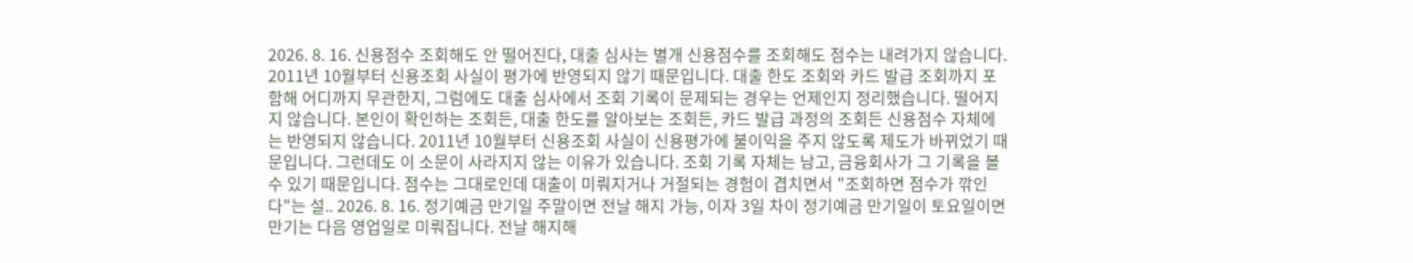2026. 8. 16. 신용점수 조회해도 안 떨어진다, 대출 심사는 별개 신용점수를 조회해도 점수는 내려가지 않습니다. 2011년 10월부터 신용조회 사실이 평가에 반영되지 않기 때문입니다. 대출 한도 조회와 카드 발급 조회까지 포함해 어디까지 무관한지, 그럼에도 대출 심사에서 조회 기록이 문제되는 경우는 언제인지 정리했습니다. 떨어지지 않습니다. 본인이 확인하는 조회든, 대출 한도를 알아보는 조회든, 카드 발급 과정의 조회든 신용점수 자체에는 반영되지 않습니다. 2011년 10월부터 신용조회 사실이 신용평가에 불이익을 주지 않도록 제도가 바뀌었기 때문입니다. 그런데도 이 소문이 사라지지 않는 이유가 있습니다. 조회 기록 자체는 남고, 금융회사가 그 기록을 볼 수 있기 때문입니다. 점수는 그대로인데 대출이 미뤄지거나 거절되는 경험이 겹치면서 "조회하면 점수가 깎인다"는 설.. 2026. 8. 16. 정기예금 만기일 주말이면 전날 해지 가능, 이자 3일 차이 정기예금 만기일이 토요일이면 만기는 다음 영업일로 미뤄집니다. 전날 해지해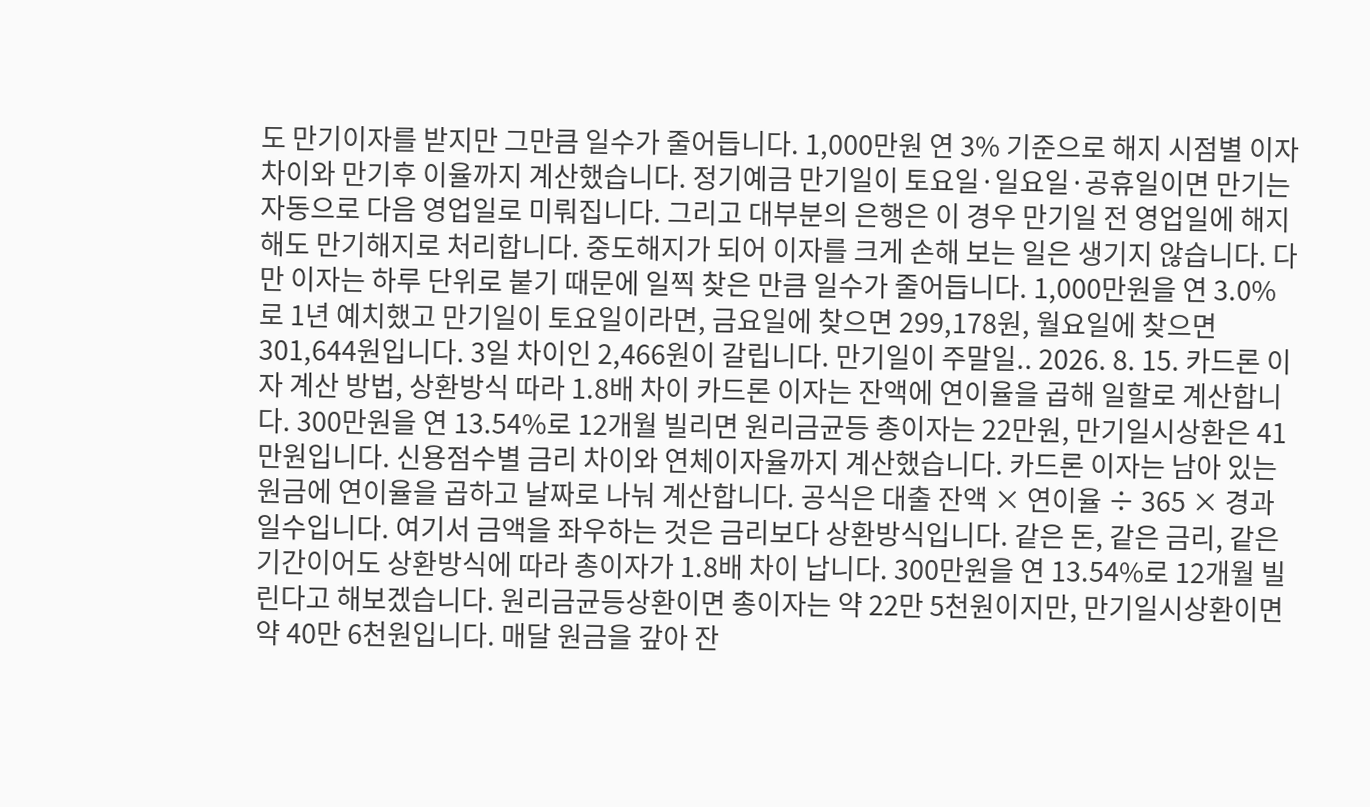도 만기이자를 받지만 그만큼 일수가 줄어듭니다. 1,000만원 연 3% 기준으로 해지 시점별 이자 차이와 만기후 이율까지 계산했습니다. 정기예금 만기일이 토요일·일요일·공휴일이면 만기는 자동으로 다음 영업일로 미뤄집니다. 그리고 대부분의 은행은 이 경우 만기일 전 영업일에 해지해도 만기해지로 처리합니다. 중도해지가 되어 이자를 크게 손해 보는 일은 생기지 않습니다. 다만 이자는 하루 단위로 붙기 때문에 일찍 찾은 만큼 일수가 줄어듭니다. 1,000만원을 연 3.0%로 1년 예치했고 만기일이 토요일이라면, 금요일에 찾으면 299,178원, 월요일에 찾으면 301,644원입니다. 3일 차이인 2,466원이 갈립니다. 만기일이 주말일.. 2026. 8. 15. 카드론 이자 계산 방법, 상환방식 따라 1.8배 차이 카드론 이자는 잔액에 연이율을 곱해 일할로 계산합니다. 300만원을 연 13.54%로 12개월 빌리면 원리금균등 총이자는 22만원, 만기일시상환은 41만원입니다. 신용점수별 금리 차이와 연체이자율까지 계산했습니다. 카드론 이자는 남아 있는 원금에 연이율을 곱하고 날짜로 나눠 계산합니다. 공식은 대출 잔액 × 연이율 ÷ 365 × 경과 일수입니다. 여기서 금액을 좌우하는 것은 금리보다 상환방식입니다. 같은 돈, 같은 금리, 같은 기간이어도 상환방식에 따라 총이자가 1.8배 차이 납니다. 300만원을 연 13.54%로 12개월 빌린다고 해보겠습니다. 원리금균등상환이면 총이자는 약 22만 5천원이지만, 만기일시상환이면 약 40만 6천원입니다. 매달 원금을 갚아 잔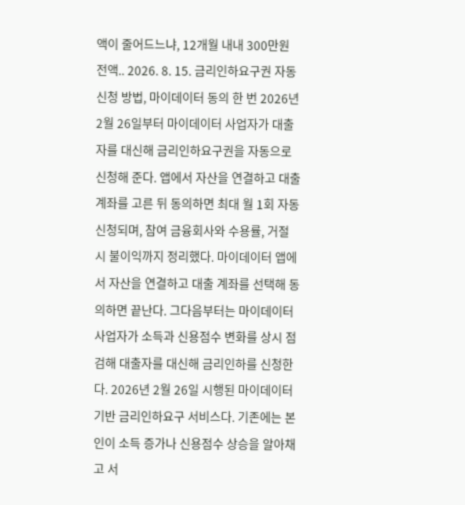액이 줄어드느냐, 12개월 내내 300만원 전액.. 2026. 8. 15. 금리인하요구권 자동신청 방법, 마이데이터 동의 한 번 2026년 2월 26일부터 마이데이터 사업자가 대출자를 대신해 금리인하요구권을 자동으로 신청해 준다. 앱에서 자산을 연결하고 대출 계좌를 고른 뒤 동의하면 최대 월 1회 자동 신청되며, 참여 금융회사와 수용률, 거절 시 불이익까지 정리했다. 마이데이터 앱에서 자산을 연결하고 대출 계좌를 선택해 동의하면 끝난다. 그다음부터는 마이데이터 사업자가 소득과 신용점수 변화를 상시 점검해 대출자를 대신해 금리인하를 신청한다. 2026년 2월 26일 시행된 마이데이터 기반 금리인하요구 서비스다. 기존에는 본인이 소득 증가나 신용점수 상승을 알아채고 서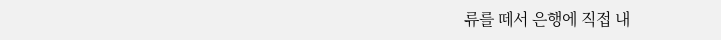류를 떼서 은행에 직접 내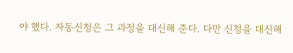야 했다. 자동신청은 그 과정을 대신해 준다. 다만 신청을 대신해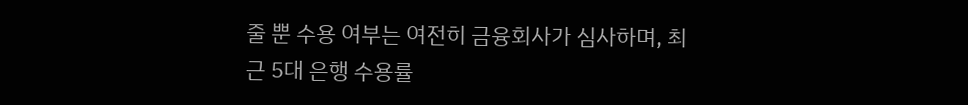줄 뿐 수용 여부는 여전히 금융회사가 심사하며, 최근 5대 은행 수용률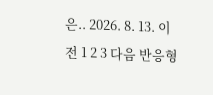은.. 2026. 8. 13. 이전 1 2 3 다음 반응형